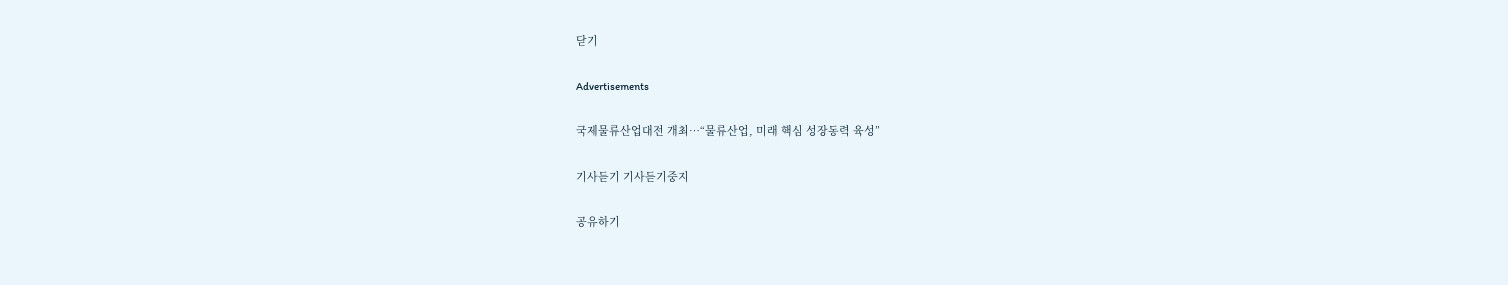닫기

Advertisements

국제물류산업대전 개최…“물류산업, 미래 핵심 성장동력 육성”

기사듣기 기사듣기중지

공유하기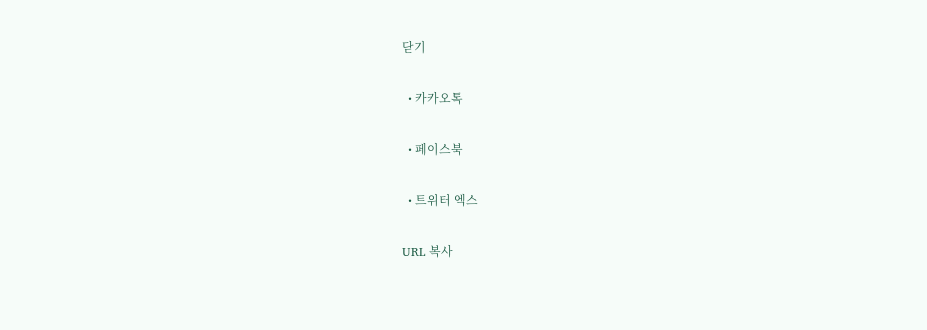닫기

  • 카카오톡

  • 페이스북

  • 트위터 엑스

URL 복사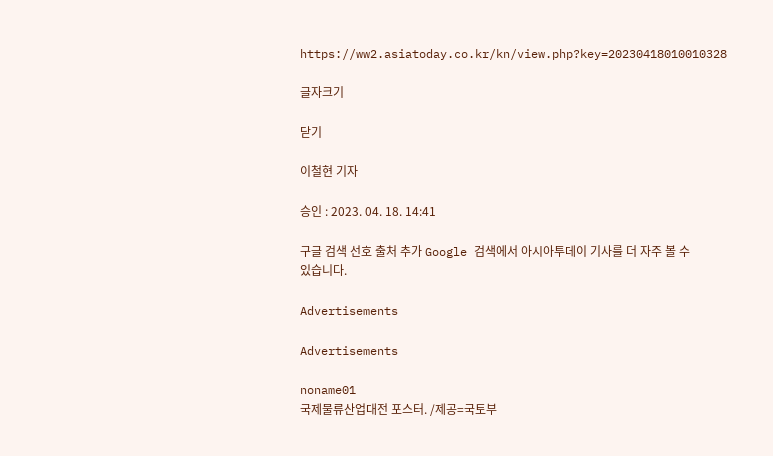https://ww2.asiatoday.co.kr/kn/view.php?key=20230418010010328

글자크기

닫기

이철현 기자

승인 : 2023. 04. 18. 14:41

구글 검색 선호 출처 추가 Google 검색에서 아시아투데이 기사를 더 자주 볼 수 있습니다.

Advertisements

Advertisements

noname01
국제물류산업대전 포스터. /제공=국토부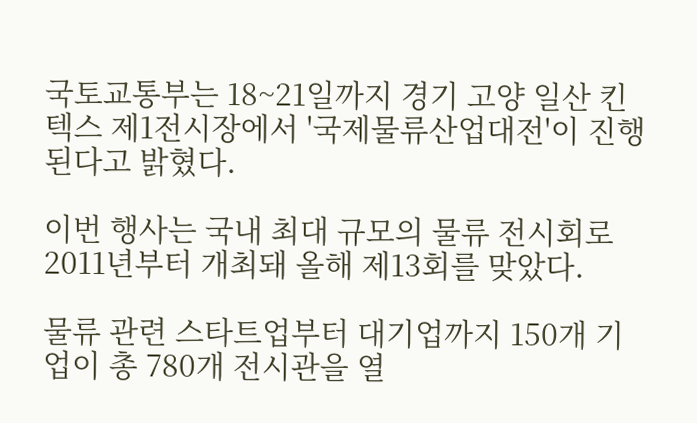국토교통부는 18~21일까지 경기 고양 일산 킨텍스 제1전시장에서 '국제물류산업대전'이 진행된다고 밝혔다.

이번 행사는 국내 최대 규모의 물류 전시회로 2011년부터 개최돼 올해 제13회를 맞았다.

물류 관련 스타트업부터 대기업까지 150개 기업이 총 780개 전시관을 열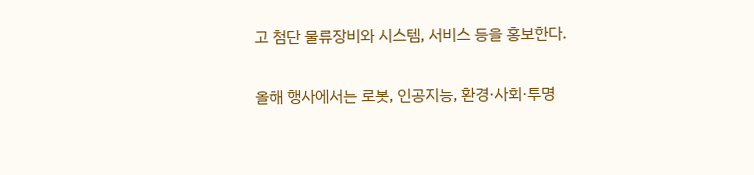고 첨단 물류장비와 시스템, 서비스 등을 홍보한다.

올해 행사에서는 로봇, 인공지능, 환경·사회·투명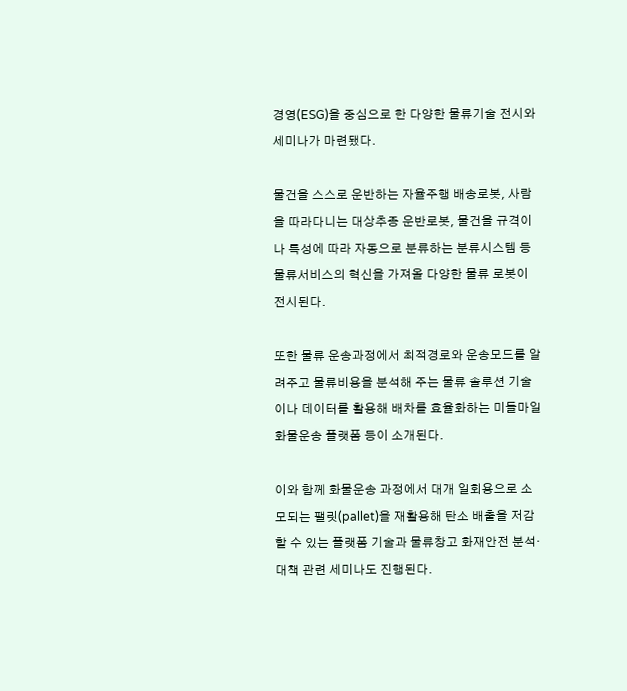경영(ESG)을 중심으로 한 다양한 물류기술 전시와 세미나가 마련됐다.

물건을 스스로 운반하는 자율주행 배송로봇, 사람을 따라다니는 대상추종 운반로봇, 물건을 규격이나 특성에 따라 자동으로 분류하는 분류시스템 등 물류서비스의 혁신을 가져올 다양한 물류 로봇이 전시된다.

또한 물류 운송과정에서 최적경로와 운송모드를 알려주고 물류비용을 분석해 주는 물류 솔루션 기술이나 데이터를 활용해 배차를 효율화하는 미들마일 화물운송 플랫폼 등이 소개된다.

이와 함께 화물운송 과정에서 대개 일회용으로 소모되는 팰릿(pallet)을 재활용해 탄소 배출을 저감할 수 있는 플랫폼 기술과 물류창고 화재안전 분석·대책 관련 세미나도 진행된다.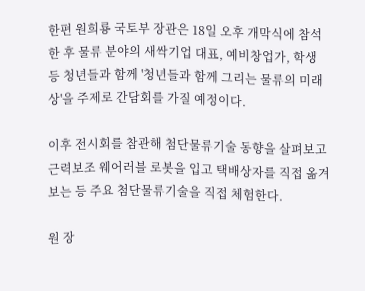한편 원희룡 국토부 장관은 18일 오후 개막식에 참석한 후 물류 분야의 새싹기업 대표, 예비창업가, 학생 등 청년들과 함께 '청년들과 함께 그리는 물류의 미래상'을 주제로 간담회를 가질 예정이다.

이후 전시회를 참관해 첨단물류기술 동향을 살펴보고 근력보조 웨어러블 로봇을 입고 택배상자를 직접 옮겨보는 등 주요 첨단물류기술을 직접 체험한다.

원 장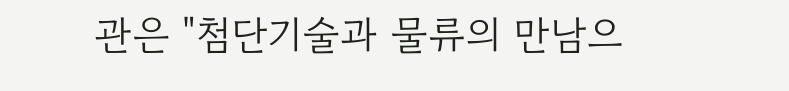관은 "첨단기술과 물류의 만남으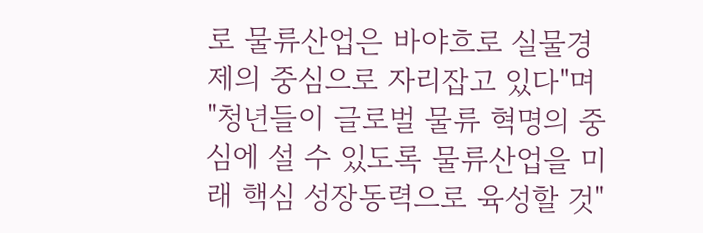로 물류산업은 바야흐로 실물경제의 중심으로 자리잡고 있다"며 "청년들이 글로벌 물류 혁명의 중심에 설 수 있도록 물류산업을 미래 핵심 성장동력으로 육성할 것"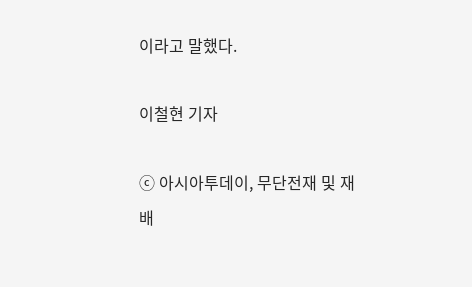이라고 말했다.

이철현 기자

ⓒ 아시아투데이, 무단전재 및 재배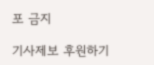포 금지

기사제보 후원하기